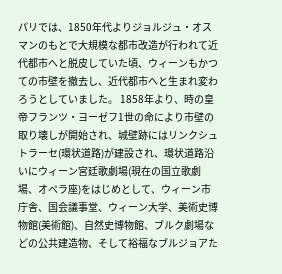パリでは、1850年代よりジョルジュ・オスマンのもとで大規模な都市改造が行われて近代都市へと脱皮していた頃、ウィーンもかつての市壁を撤去し、近代都市へと生まれ変わろうとしていました。 1858年より、時の皇帝フランツ・ヨーゼフ1世の命により市壁の取り壊しが開始され、城壁跡にはリンクシュトラーセ(環状道路)が建設され、環状道路沿いにウィーン宮廷歌劇場(現在の国立歌劇場、オペラ座)をはじめとして、ウィーン市庁舎、国会議事堂、ウィーン大学、美術史博物館(美術館)、自然史博物館、ブルク劇場などの公共建造物、そして裕福なブルジョアた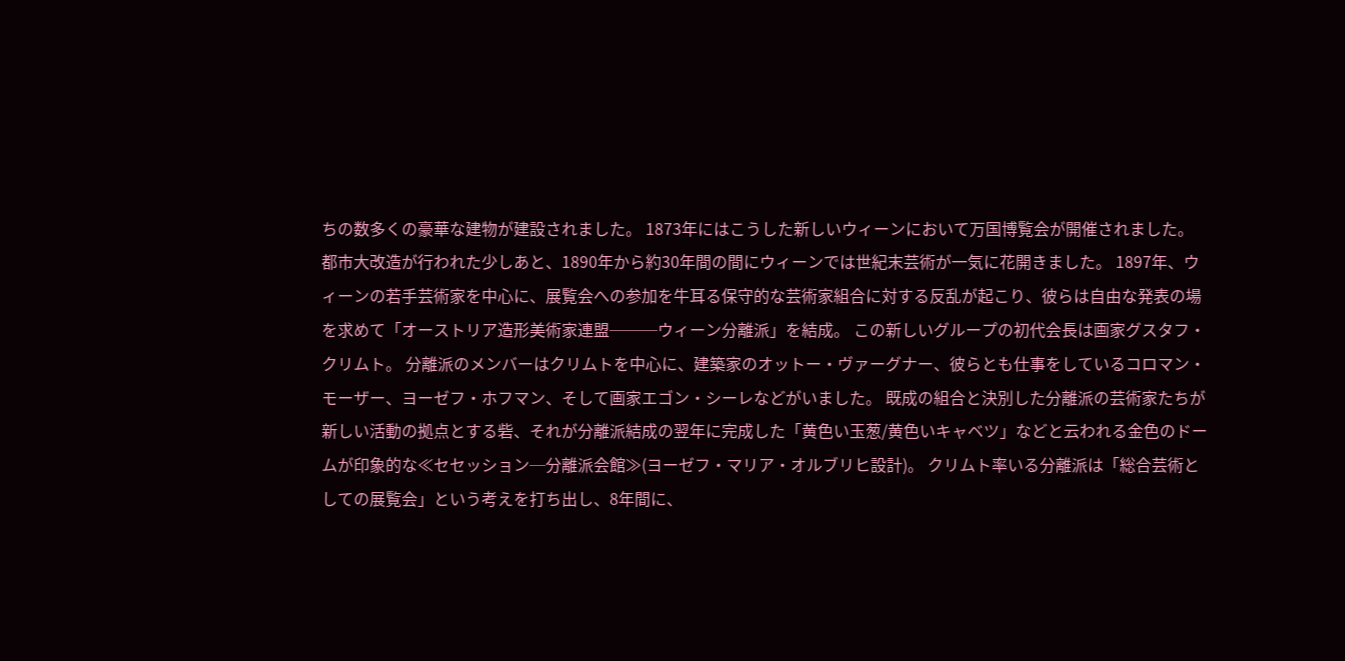ちの数多くの豪華な建物が建設されました。 1873年にはこうした新しいウィーンにおいて万国博覧会が開催されました。 都市大改造が行われた少しあと、1890年から約30年間の間にウィーンでは世紀末芸術が一気に花開きました。 1897年、ウィーンの若手芸術家を中心に、展覧会への参加を牛耳る保守的な芸術家組合に対する反乱が起こり、彼らは自由な発表の場を求めて「オーストリア造形美術家連盟───ウィーン分離派」を結成。 この新しいグループの初代会長は画家グスタフ・クリムト。 分離派のメンバーはクリムトを中心に、建築家のオットー・ヴァーグナー、彼らとも仕事をしているコロマン・モーザー、ヨーゼフ・ホフマン、そして画家エゴン・シーレなどがいました。 既成の組合と決別した分離派の芸術家たちが新しい活動の拠点とする砦、それが分離派結成の翌年に完成した「黄色い玉葱/黄色いキャベツ」などと云われる金色のドームが印象的な≪セセッション─分離派会館≫(ヨーゼフ・マリア・オルブリヒ設計)。 クリムト率いる分離派は「総合芸術としての展覧会」という考えを打ち出し、8年間に、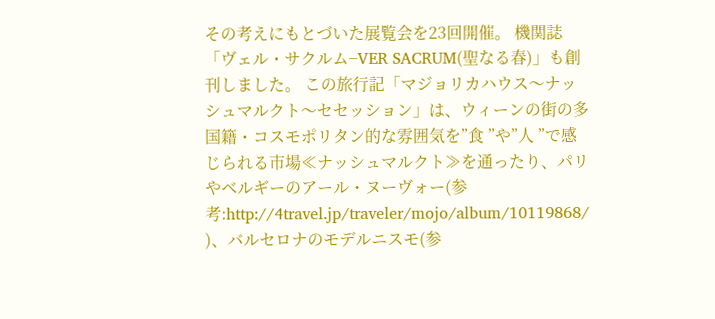その考えにもとづいた展覧会を23回開催。 機関誌「ヴェル・サクルム−VER SACRUM(聖なる春)」も創刊しました。 この旅行記「マジョリカハウス〜ナッシュマルクト〜セセッション」は、ウィーンの街の多国籍・コスモポリタン的な雰囲気を”食 ”や”人 ”で感じられる市場≪ナッシュマルクト≫を通ったり、パリやベルギーのアール・ヌーヴォー(参考:http://4travel.jp/traveler/mojo/album/10119868/ )、バルセロナのモデルニスモ(参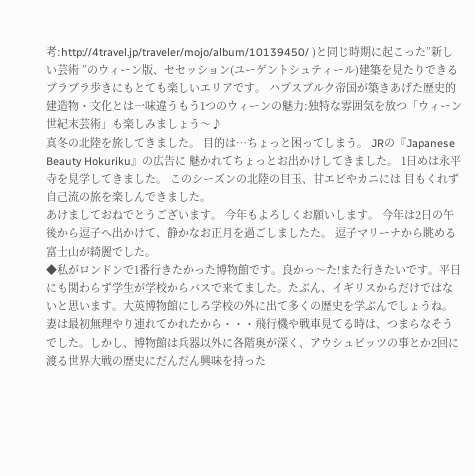考:http://4travel.jp/traveler/mojo/album/10139450/ )と同じ時期に起こった”新しい芸術 ”のウィーン版、セセッション(ユーゲントシュティール)建築を見たりできるブラブラ歩きにもとても楽しいエリアです。 ハプスブルク帝国が築きあげた歴史的建造物・文化とは一味違うもう1つのウィーンの魅力:独特な雰囲気を放つ「ウィーン世紀末芸術」も楽しみましょう〜♪
真冬の北陸を旅してきました。 目的は…ちょっと困ってしまう。 JRの『Japanese Beauty Hokuriku』の広告に 魅かれてちょっとお出かけしてきました。 1日めは永平寺を見学してきました。 このシーズンの北陸の目玉、甘エビやカニには 目もくれず自己流の旅を楽しんできました。
あけましておねでとうございます。 今年もよろしくお願いします。 今年は2日の午後から逗子へ出かけて、静かなお正月を過ごしましたた。 逗子マリーナから眺める富士山が綺麗でした。
◆私がロンドンで1番行きたかった博物館です。良かっ〜た!また行きたいです。平日にも関わらず学生が学校からバスで来てました。たぶん、イギリスからだけではないと思います。大英博物館にしろ学校の外に出て多くの歴史を学ぶんでしょうね。妻は最初無理やり連れてかれたから・・・飛行機や戦車見てる時は、つまらなそうでした。しかし、博物館は兵器以外に各階奥が深く、アウシュビッツの事とか2回に渡る世界大戦の歴史にだんだん興味を持った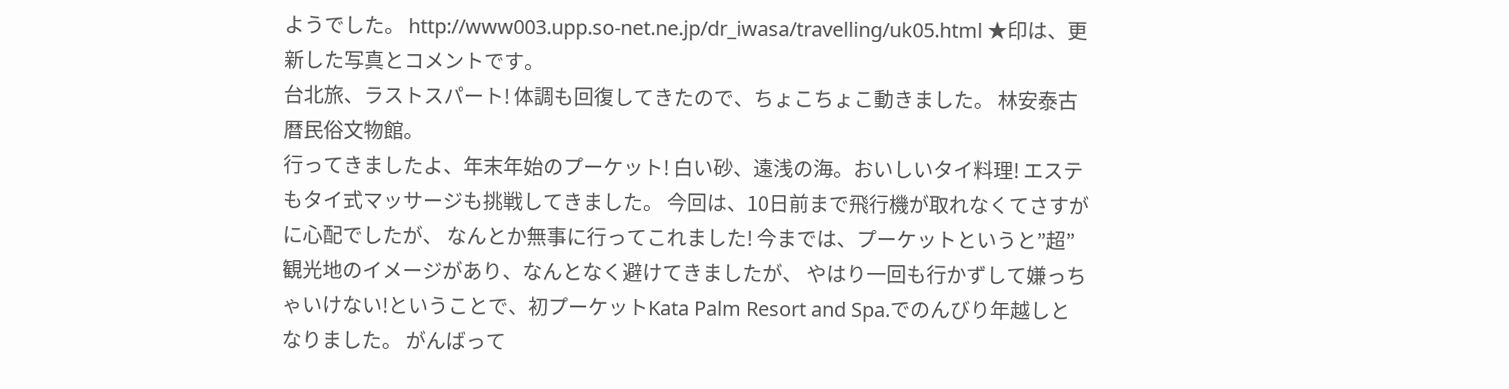ようでした。 http://www003.upp.so-net.ne.jp/dr_iwasa/travelling/uk05.html ★印は、更新した写真とコメントです。
台北旅、ラストスパート! 体調も回復してきたので、ちょこちょこ動きました。 林安泰古暦民俗文物館。
行ってきましたよ、年末年始のプーケット! 白い砂、遠浅の海。おいしいタイ料理! エステもタイ式マッサージも挑戦してきました。 今回は、10日前まで飛行機が取れなくてさすがに心配でしたが、 なんとか無事に行ってこれました! 今までは、プーケットというと”超”観光地のイメージがあり、なんとなく避けてきましたが、 やはり一回も行かずして嫌っちゃいけない!ということで、初プーケットKata Palm Resort and Spa.でのんびり年越しとなりました。 がんばって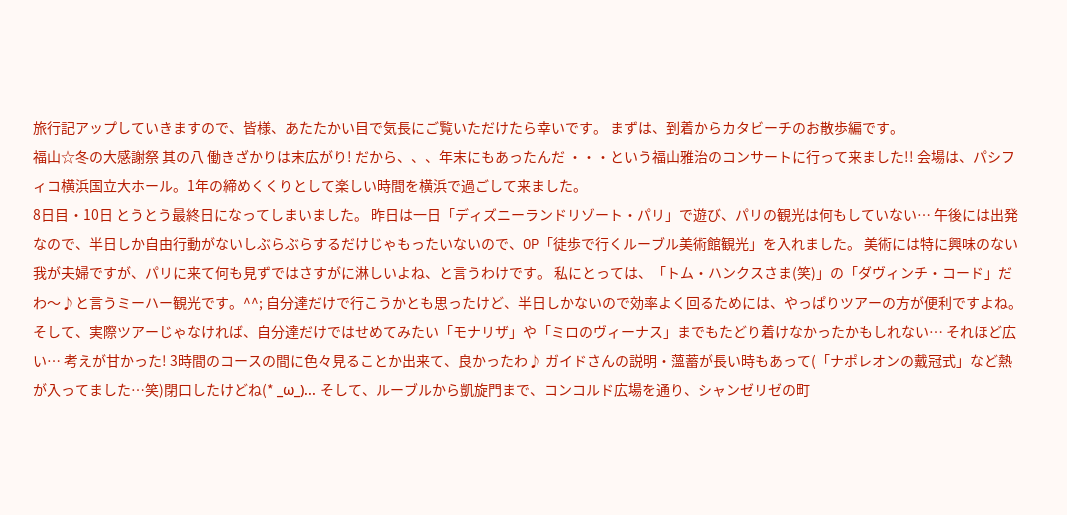旅行記アップしていきますので、皆様、あたたかい目で気長にご覧いただけたら幸いです。 まずは、到着からカタビーチのお散歩編です。
福山☆冬の大感謝祭 其の八 働きざかりは末広がり! だから、、、年末にもあったんだ ・・・という福山雅治のコンサートに行って来ました!! 会場は、パシフィコ横浜国立大ホール。1年の締めくくりとして楽しい時間を横浜で過ごして来ました。
8日目・10日 とうとう最終日になってしまいました。 昨日は一日「ディズニーランドリゾート・パリ」で遊び、パリの観光は何もしていない… 午後には出発なので、半日しか自由行動がないしぶらぶらするだけじゃもったいないので、OP「徒歩で行くルーブル美術館観光」を入れました。 美術には特に興味のない我が夫婦ですが、パリに来て何も見ずではさすがに淋しいよね、と言うわけです。 私にとっては、「トム・ハンクスさま(笑)」の「ダヴィンチ・コード」だわ〜♪と言うミーハー観光です。^^; 自分達だけで行こうかとも思ったけど、半日しかないので効率よく回るためには、やっぱりツアーの方が便利ですよね。 そして、実際ツアーじゃなければ、自分達だけではせめてみたい「モナリザ」や「ミロのヴィーナス」までもたどり着けなかったかもしれない… それほど広い… 考えが甘かった! 3時間のコースの間に色々見ることか出来て、良かったわ♪ ガイドさんの説明・薀蓄が長い時もあって(「ナポレオンの戴冠式」など熱が入ってました…笑)閉口したけどね(* _ω_)... そして、ルーブルから凱旋門まで、コンコルド広場を通り、シャンゼリゼの町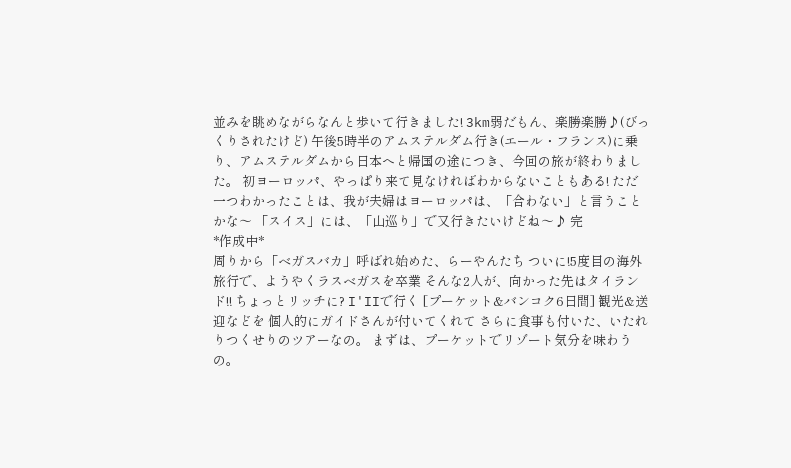並みを眺めながらなんと歩いて行きました! 3km弱だもん、楽勝楽勝♪(びっくりされたけど) 午後5時半のアムステルダム行き(エール・フランス)に乗り、アムステルダムから日本へと帰国の途につき、今回の旅が終わりました。 初ヨーロッパ、やっぱり来て見なければわからないこともある! ただ一つわかったことは、我が夫婦はヨーロッパは、「合わない」と言うことかな〜 「スイス」には、「山巡り」で又行きたいけどね〜♪ 完
*作成中*
周りから「ベガスバカ」呼ばれ始めた、らーやんたち ついに!5度目の海外旅行で、ようやくラスベガスを卒業 そんな2人が、向かった先はタイランド!! ちょっとリッチに? I'IIで行く [プーケット&バンコク6日間] 観光&送迎などを 個人的にガイドさんが付いてくれて さらに食事も付いた、いたれりつくせりのツアーなの。 まずは、プーケットでリゾート気分を味わうの。